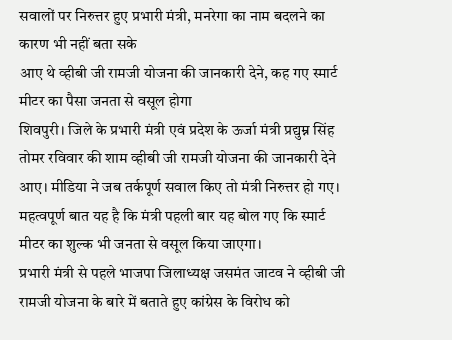सवालों पर निरुत्तर हुए प्रभारी मंत्री, मनरेगा का नाम बदलने का कारण भी नहीं बता सके
आए थे व्हीबी जी रामजी योजना की जानकारी देने, कह गए स्मार्ट मीटर का पैसा जनता से वसूल होगा
शिवपुरी। जिले के प्रभारी मंत्री एवं प्रदेश के ऊर्जा मंत्री प्रद्युम्न सिंह तोमर रविवार की शाम व्हीबी जी रामजी योजना की जानकारी देने आए। मीडिया ने जब तर्कपूर्ण सवाल किए तो मंत्री निरुत्तर हो गए। महत्वपूर्ण बात यह है कि मंत्री पहली बार यह बोल गए कि स्मार्ट मीटर का शुल्क भी जनता से वसूल किया जाएगा।
प्रभारी मंत्री से पहले भाजपा जिलाध्यक्ष जसमंत जाटव ने व्हीबी जी रामजी योजना के बारे में बताते हुए कांग्रेस के विरोध को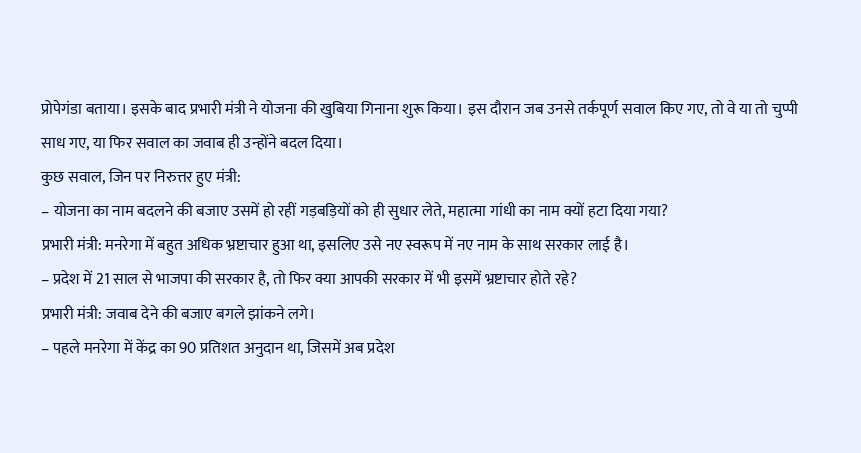प्रोपेगंडा बताया। इसके बाद प्रभारी मंत्री ने योजना की खुबिया गिनाना शुरू किया। इस दौरान जब उनसे तर्कपूर्ण सवाल किए गए, तो वे या तो चुप्पी साध गए, या फिर सवाल का जवाब ही उन्होंने बदल दिया।
कुछ सवाल, जिन पर निरुत्तर हुए मंत्री:
– योजना का नाम बदलने की बजाए उसमें हो रहीं गड़बड़ियों को ही सुधार लेते, महात्मा गांधी का नाम क्यों हटा दिया गया?
प्रभारी मंत्री: मनरेगा में बहुत अधिक भ्रष्टाचार हुआ था, इसलिए उसे नए स्वरूप में नए नाम के साथ सरकार लाई है।
– प्रदेश में 21 साल से भाजपा की सरकार है, तो फिर क्या आपकी सरकार में भी इसमें भ्रष्टाचार होते रहे?
प्रभारी मंत्री: जवाब देने की बजाए बगले झांकने लगे।
– पहले मनरेगा में केंद्र का 90 प्रतिशत अनुदान था, जिसमें अब प्रदेश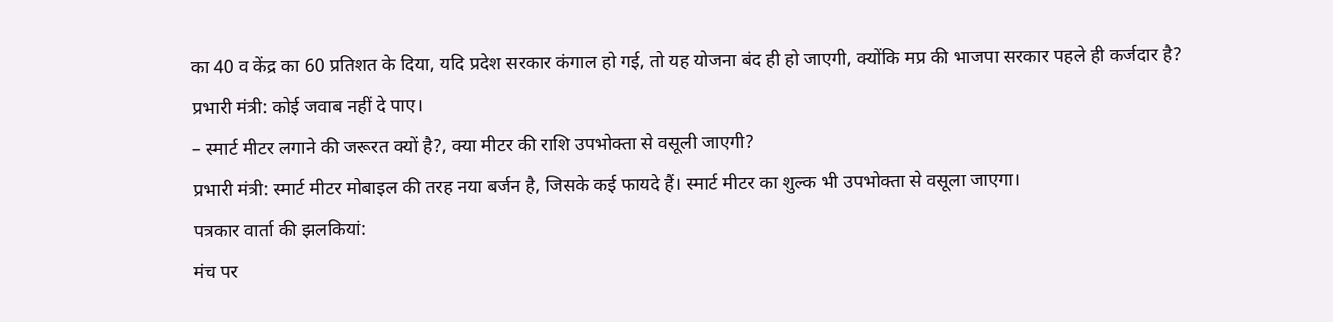का 40 व केंद्र का 60 प्रतिशत के दिया, यदि प्रदेश सरकार कंगाल हो गई, तो यह योजना बंद ही हो जाएगी, क्योंकि मप्र की भाजपा सरकार पहले ही कर्जदार है?
प्रभारी मंत्री: कोई जवाब नहीं दे पाए।
– स्मार्ट मीटर लगाने की जरूरत क्यों है?, क्या मीटर की राशि उपभोक्ता से वसूली जाएगी?
प्रभारी मंत्री: स्मार्ट मीटर मोबाइल की तरह नया बर्जन है, जिसके कई फायदे हैं। स्मार्ट मीटर का शुल्क भी उपभोक्ता से वसूला जाएगा।
पत्रकार वार्ता की झलकियां:
मंच पर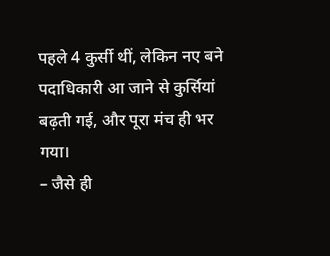पहले 4 कुर्सी थीं, लेकिन नए बने पदाधिकारी आ जाने से कुर्सियां बढ़ती गई, और पूरा मंच ही भर गया।
– जैसे ही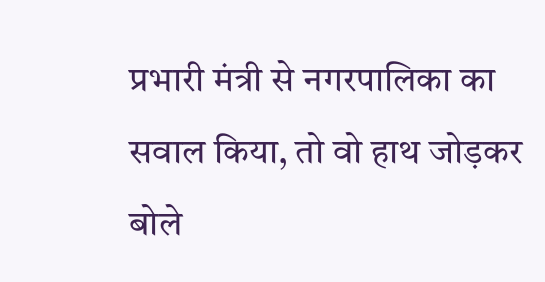प्रभारी मंत्री से नगरपालिका का सवाल किया, तो वो हाथ जोड़कर बोले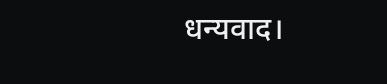धन्यवाद।